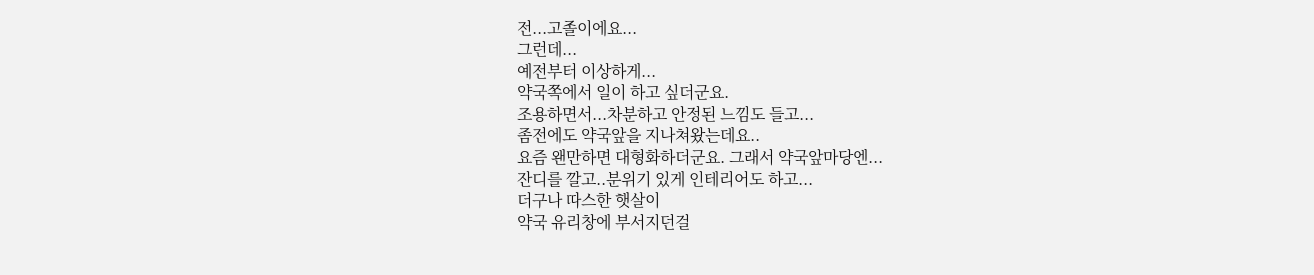전...고졸이에요...
그런데...
예전부터 이상하게...
약국쪽에서 일이 하고 싶더군요.
조용하면서...차분하고 안정된 느낌도 들고...
좀전에도 약국앞을 지나쳐왔는데요..
요즘 왠만하면 대형화하더군요. 그래서 약국앞마당엔...
잔디를 깔고..분위기 있게 인테리어도 하고...
더구나 따스한 햇살이
약국 유리창에 부서지던걸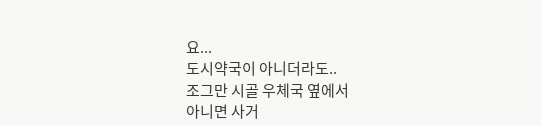요...
도시약국이 아니더라도..
조그만 시골 우체국 옆에서
아니면 사거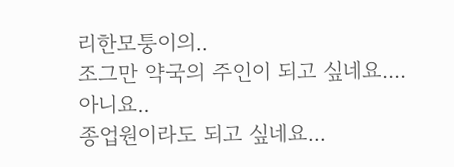리한모퉁이의..
조그만 약국의 주인이 되고 싶네요....
아니요..
종업원이라도 되고 싶네요...